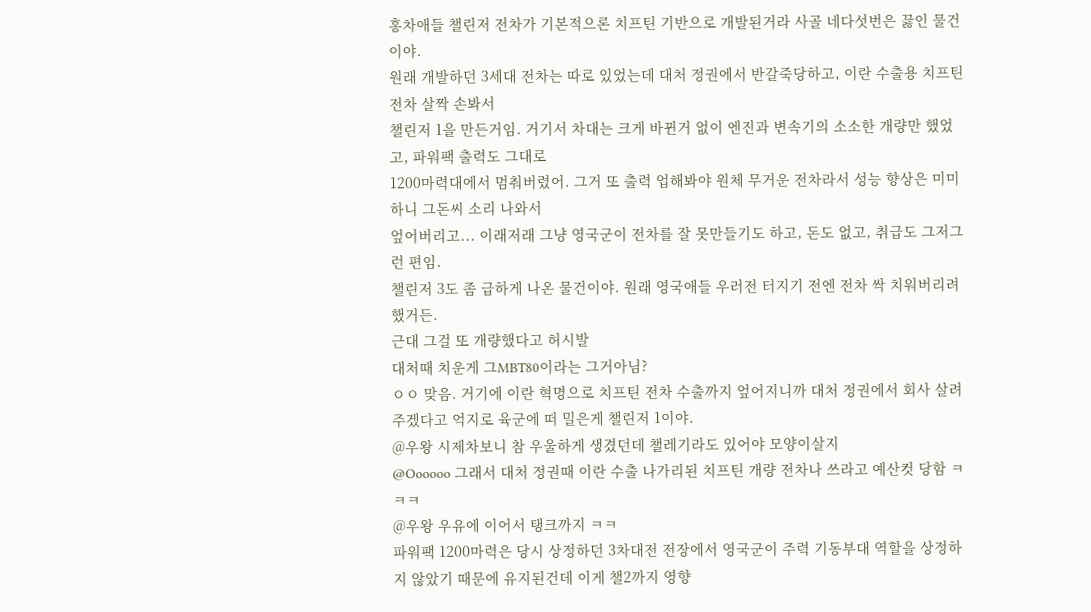홍차애들 챌린저 전차가 기본적으론 치프틴 기반으로 개발된거라 사골 네다섯번은 끓인 물건이야.
원래 개발하던 3세대 전차는 따로 있었는데 대처 정권에서 반갈죽당하고, 이란 수출용 치프틴 전차 살짝 손봐서
챌린저 1을 만든거임. 거기서 차대는 크게 바뀐거 없이 엔진과 변속기의 소소한 개량만 했었고, 파워팩 출력도 그대로
1200마력대에서 멈춰버렸어. 그거 또 출력 업해봐야 원체 무거운 전차라서 성능 향상은 미미하니 그돈씨 소리 나와서
엎어버리고... 이래저래 그냥 영국군이 전차를 잘 못만들기도 하고, 돈도 없고, 취급도 그저그런 편임.
챌린저 3도 좀 급하게 나온 물건이야. 원래 영국애들 우러전 터지기 전엔 전차 싹 치워버리려 했거든.
근대 그걸 또 개량했다고 허시발
대처때 치운게 그MBT80이라는 그거아님?
ㅇㅇ 맞음. 거기에 이란 혁명으로 치프틴 전차 수출까지 엎어지니까 대처 정권에서 회사 살려주겠다고 억지로 육군에 떠 밀은게 챌린저 1이야.
@우왕 시제차보니 참 우울하게 생겼던데 챌레기라도 있어야 모양이살지
@Oooooo 그래서 대처 정권때 이란 수출 나가리된 치프틴 개량 전차나 쓰라고 예산컷 당함 ㅋㅋㅋ
@우왕 우유에 이어서 탱크까지 ㅋㅋ
파워팩 1200마력은 당시 상정하던 3차대전 전장에서 영국군이 주력 기동부대 역할을 상정하지 않았기 때문에 유지된건데 이게 챌2까지 영향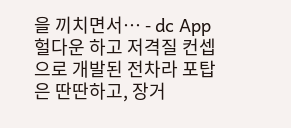을 끼치면서… - dc App
헐다운 하고 저격질 컨셉으로 개발된 전차라 포탑은 딴딴하고, 장거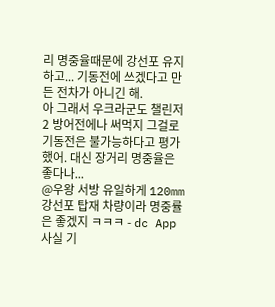리 명중율때문에 강선포 유지하고... 기동전에 쓰겠다고 만든 전차가 아니긴 해.
아 그래서 우크라군도 챌린저2 방어전에나 써먹지 그걸로 기동전은 불가능하다고 평가했어. 대신 장거리 명중율은 좋다나...
@우왕 서방 유일하게 120mm 강선포 탑재 차량이라 명중률은 좋겠지 ㅋㅋㅋ - dc App
사실 기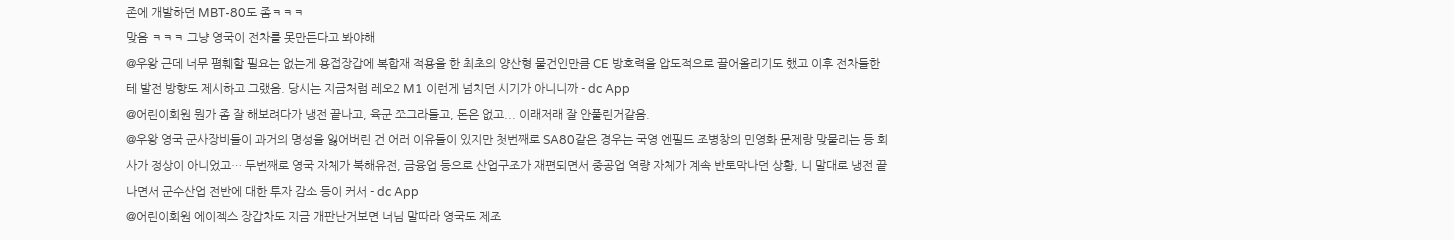존에 개발하던 MBT-80도 좀ㅋㅋㅋ
맞음 ㅋㅋㅋ 그냥 영국이 전차를 못만든다고 봐야해
@우왕 근데 너무 폄훼할 필요는 없는게 용접장갑에 복합재 적용을 한 최초의 양산형 물건인만큼 CE 방호력을 압도적으로 끌어올리기도 했고 이후 전차들한테 발전 방향도 제시하고 그랬음. 당시는 지금처럼 레오2 M1 이런게 넘치던 시기가 아니니까 - dc App
@어린이회원 뭔가 좀 잘 해보려다가 냉전 끝나고, 육군 쪼그라들고, 돈은 없고... 이래저래 잘 안풀린거같음.
@우왕 영국 군사장비들이 과거의 명성을 잃어버린 건 어러 이유들이 있지만 첫번째로 SA80같은 경우는 국영 엔필드 조병창의 민영화 문제랑 맞물리는 등 회사가 정상이 아니었고… 두번째로 영국 자체가 북해유전, 금융업 등으로 산업구조가 재편되면서 중공업 역량 자체가 계속 반토막나던 상황, 니 말대로 냉전 끝나면서 군수산업 전반에 대한 투자 감소 등이 커서 - dc App
@어린이회원 에이젝스 장갑차도 지금 개판난거보면 너님 말따라 영국도 제조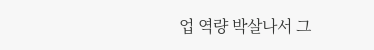업 역량 박살나서 그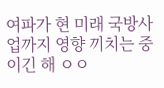여파가 현 미래 국방사업까지 영향 끼치는 중이긴 해 ㅇㅇ